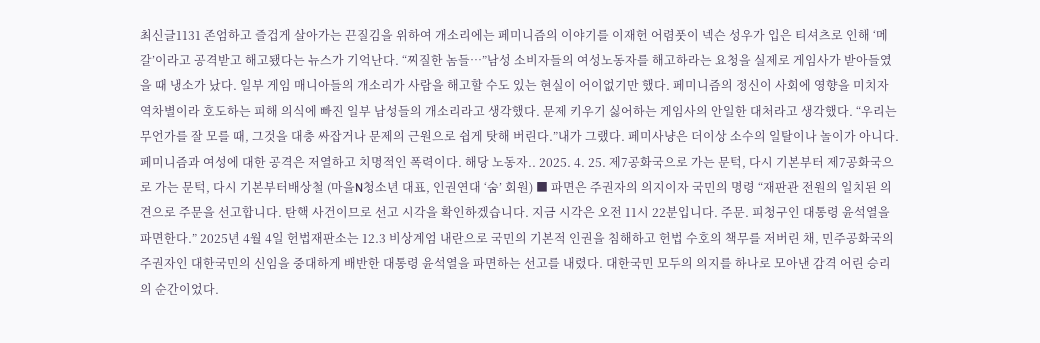최신글1131 존엄하고 즐겁게 살아가는 끈질김을 위하여 개소리에는 페미니즘의 이야기를 이재헌 어렴풋이 넥슨 성우가 입은 티셔츠로 인해 ‘메갈’이라고 공격받고 해고됐다는 뉴스가 기억난다. “찌질한 놈들…”남성 소비자들의 여성노동자를 해고하라는 요청을 실제로 게임사가 받아들였을 때 냉소가 났다. 일부 게임 매니아들의 개소리가 사람을 해고할 수도 있는 현실이 어이없기만 했다. 페미니즘의 정신이 사회에 영향을 미치자 역차별이라 호도하는 피해 의식에 빠진 일부 남성들의 개소리라고 생각했다. 문제 키우기 싫어하는 게임사의 안일한 대처라고 생각했다. “우리는 무언가를 잘 모를 때, 그것을 대충 싸잡거나 문제의 근원으로 쉽게 탓해 버린다.”내가 그랬다. 페미사냥은 더이상 소수의 일탈이나 놀이가 아니다. 페미니즘과 여성에 대한 공격은 저열하고 치명적인 폭력이다. 해당 노동자.. 2025. 4. 25. 제7공화국으로 가는 문턱, 다시 기본부터 제7공화국으로 가는 문턱, 다시 기본부터배상철 (마을N청소년 대표, 인권연대 ‘숨’ 회원) ■ 파면은 주권자의 의지이자 국민의 명령 “재판관 전원의 일치된 의견으로 주문을 선고합니다. 탄핵 사건이므로 선고 시각을 확인하겠습니다. 지금 시각은 오전 11시 22분입니다. 주문. 피청구인 대통령 윤석열을 파면한다.” 2025년 4월 4일 헌법재판소는 12.3 비상계엄 내란으로 국민의 기본적 인권을 침해하고 헌법 수호의 책무를 저버린 채, 민주공화국의 주권자인 대한국민의 신임을 중대하게 배반한 대통령 윤석열을 파면하는 선고를 내렸다. 대한국민 모두의 의지를 하나로 모아낸 감격 어린 승리의 순간이었다.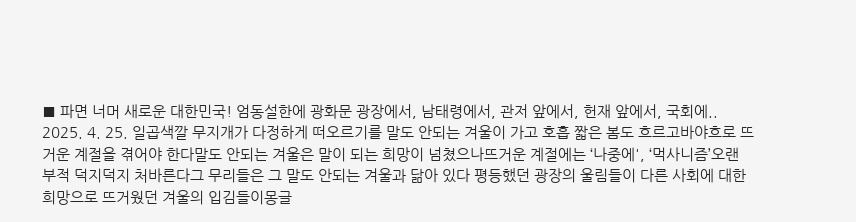■ 파면 너머 새로운 대한민국! 엄동설한에 광화문 광장에서, 남태령에서, 관저 앞에서, 헌재 앞에서, 국회에.. 2025. 4. 25. 일곱색깔 무지개가 다정하게 떠오르기를 말도 안되는 겨울이 가고 호흡 짧은 봄도 흐르고바야흐로 뜨거운 계절을 겪어야 한다말도 안되는 겨울은 말이 되는 희망이 넘쳤으나뜨거운 계절에는 ‘나중에', ‘먹사니즘’오랜 부적 덕지덕지 처바른다그 무리들은 그 말도 안되는 겨울과 닮아 있다 평등했던 광장의 울림들이 다른 사회에 대한 희망으로 뜨거웠던 겨울의 입김들이몽글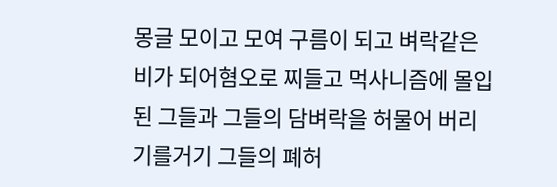몽글 모이고 모여 구름이 되고 벼락같은 비가 되어혐오로 찌들고 먹사니즘에 몰입된 그들과 그들의 담벼락을 허물어 버리기를거기 그들의 폐허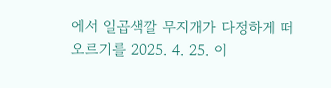에서 일곱색깔 무지개가 다정하게 떠오르기를 2025. 4. 25. 이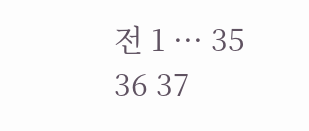전 1 ··· 35 36 37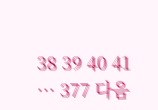38 39 40 41 ··· 377 다음